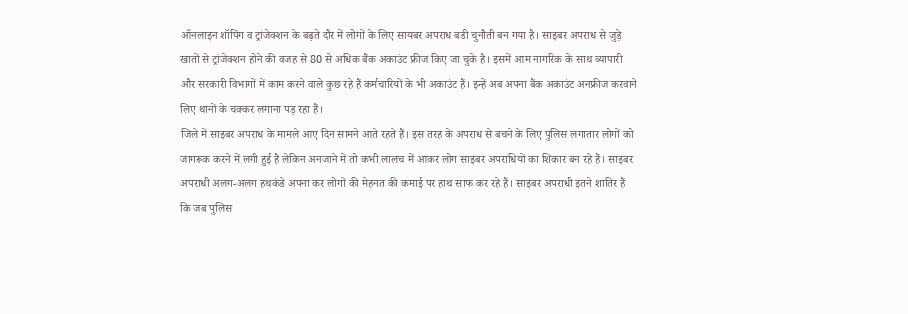ऑनलाइन शॉपिंग व ट्रांजेक्शन के बढ़ते दौर में लोगों के लिए सायबर अपराध बडी चुनौती बन गया है। साइबर अपराध से जुड़े खातों से ट्रांजेक्शन होने की वजह से 80 से अधिक बैंक अकाउंट फ्रीज किए जा चुके है। इसमें आम नागरिक के साथ व्यापारी और सरकारी विभागों में काम करने वाले कुछ रहे हैं कर्मचारियों के भी अकाउंट हैं। इन्हें अब अपना बैंक अकाउंट अनफ्रीज करवाने लिए थानों के चक्कर लगाना पड़ रहा हैं।
जिले में साइबर अपराध के मामले आए दिन सामने आते रहते हैं। इस तरह के अपराध से बचने के लिए पुलिस लगातार लोगों को जागरूक करने में लगी हुई है लेकिन अनजाने में तो कभी लालच में आकर लोग साइबर अपराधियों का शिकार बन रहे हैं। साइबर अपराधी अलग-अलग हथकंडे अपना कर लोगों की मेहनत की कमाई पर हाथ साफ कर रहे हैं। साइबर अपराधी इतने शातिर हैं कि जब पुलिस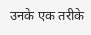उनके एक तरीके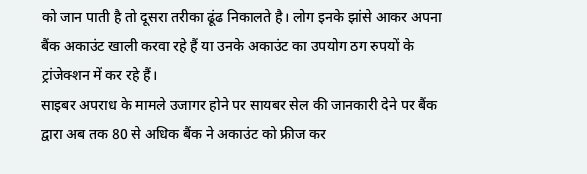को जान पाती है तो दूसरा तरीका ढूंढ निकालते है। लोग इनके झांसे आकर अपना बैंक अकाउंट खाली करवा रहे हैं या उनके अकाउंट का उपयोग ठग रुपयों के ट्रांजेक्शन में कर रहे हैं।
साइबर अपराध के मामले उजागर होने पर सायबर सेल की जानकारी देने पर बैंक द्वारा अब तक 80 से अधिक बैंक ने अकाउंट को फ्रीज कर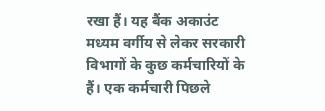रखा हैं। यह बैंक अकाउंट मध्यम वर्गीय से लेकर सरकारी विभागों के कुछ कर्मचारियों के हैं। एक कर्मचारी पिछले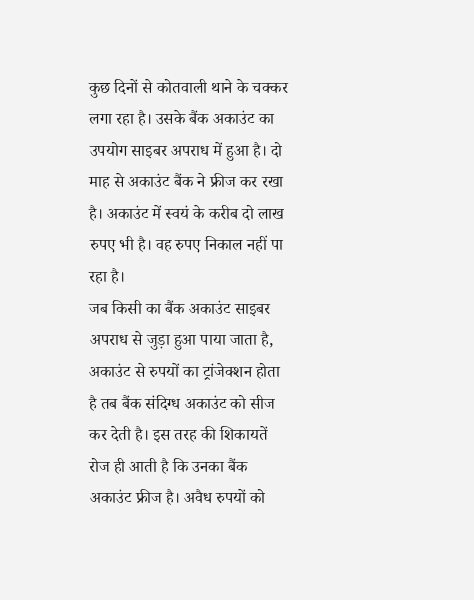कुछ दिनों से कोतवाली थाने के चक्कर लगा रहा है। उसके बैंक अकाउंट का उपयोग साइबर अपराध में हुआ है। दो माह से अकाउंट बैंक ने फ्रीज कर रखा है। अकाउंट में स्वयं के करीब दो लाख रुपए भी है। वह रुपए निकाल नहीं पा रहा है।
जब किसी का बैंक अकाउंट साइबर अपराध से जुड़ा हुआ पाया जाता है, अकाउंट से रुपयों का ट्रांजेक्शन होता है तब बैंक संदिग्ध अकाउंट को सीज कर देती है। इस तरह की शिकायतें रोज ही आती है कि उनका बैंक अकाउंट फ्रीज है। अवैध रुपयों को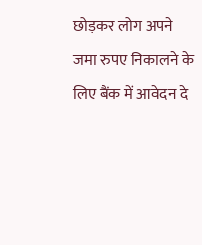छोड़कर लोग अपने जमा रुपए निकालने के लिए बैंक में आवेदन दे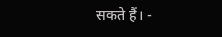सकते हैं। -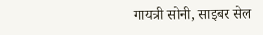गायत्री सोनी, साइबर सेल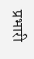प्रभारी